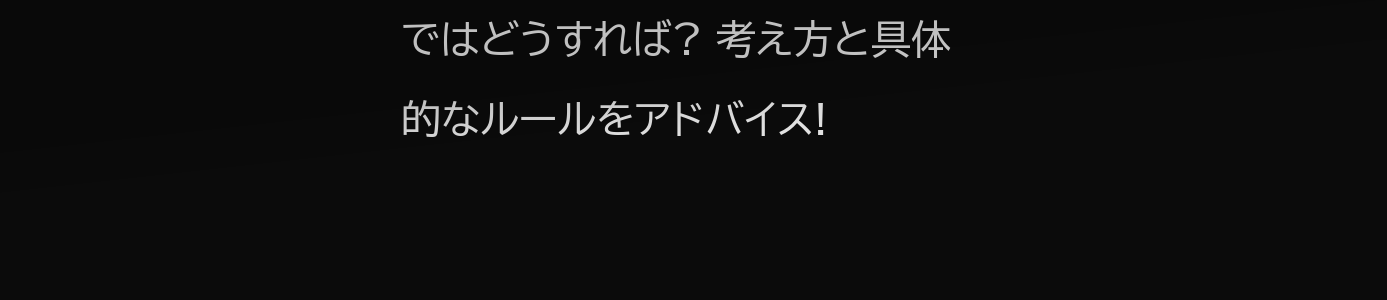ではどうすれば? 考え方と具体的なルールをアドバイス!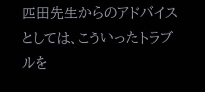匹田先生からのアドバイスとしては、こういったトラブルを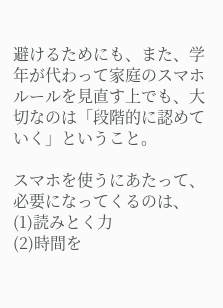避けるためにも、また、学年が代わって家庭のスマホルールを見直す上でも、大切なのは「段階的に認めていく」ということ。

スマホを使うにあたって、必要になってくるのは、
(1)読みとく力
(2)時間を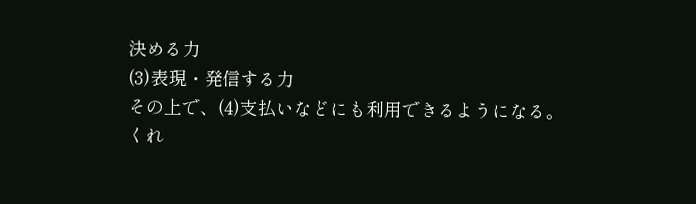決める力
(3)表現・発信する力
その上で、(4)支払いなどにも利用できるようになる。
くれ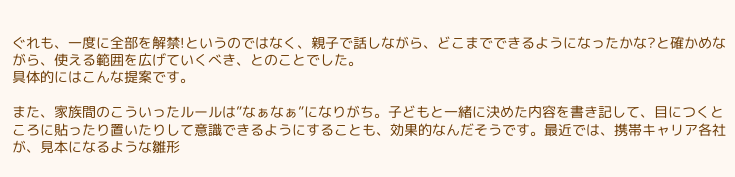ぐれも、一度に全部を解禁!というのではなく、親子で話しながら、どこまでできるようになったかな?と確かめながら、使える範囲を広げていくべき、とのことでした。
具体的にはこんな提案です。

また、家族間のこういったルールは”なぁなぁ”になりがち。子どもと一緒に決めた内容を書き記して、目につくところに貼ったり置いたりして意識できるようにすることも、効果的なんだそうです。最近では、携帯キャリア各社が、見本になるような雛形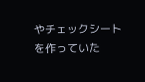やチェックシートを作っていた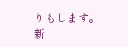りもします。
新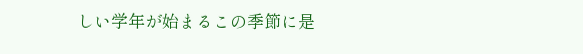しい学年が始まるこの季節に是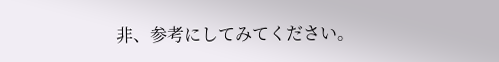非、参考にしてみてください。